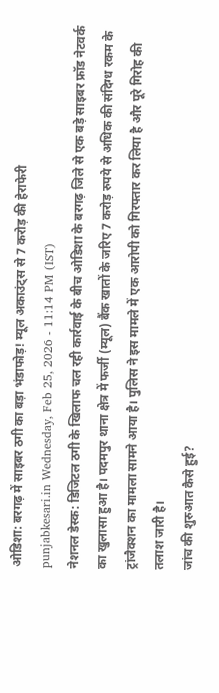ओडिशा: बरगढ़ में साइबर ठगी का बड़ा भंडाफोड़! म्यूल अकाउंट्स से 7 करोड़ की हेराफेरी
punjabkesari.in Wednesday, Feb 25, 2026 - 11:14 PM (IST)
नेशनल डेस्क: डिजिटल ठगी के खिलाफ चल रही कार्रवाई के बीच ओडिशा के बरगढ़ जिले से एक बड़े साइबर फ्रॉड नेटवर्क का खुलासा हुआ है। पदमपुर थाना क्षेत्र में फर्जी (म्यूल) बैंक खातों के जरिए 7 करोड़ रुपये से अधिक की संदिग्ध रकम के ट्रांजैक्शन का मामला सामने आया है। पुलिस ने इस मामले में एक आरोपी को गिरफ्तार कर लिया है और पूरे गिरोह की तलाश जारी है।
जांच की शुरुआत कैसे हुई?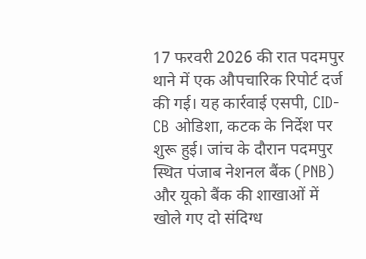17 फरवरी 2026 की रात पदमपुर थाने में एक औपचारिक रिपोर्ट दर्ज की गई। यह कार्रवाई एसपी, CID-CB ओडिशा, कटक के निर्देश पर शुरू हुई। जांच के दौरान पदमपुर स्थित पंजाब नेशनल बैंक (PNB) और यूको बैंक की शाखाओं में खोले गए दो संदिग्ध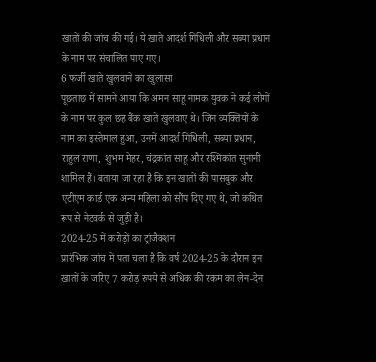खातों की जांच की गई। ये खाते आदर्श गिधिली और सब्या प्रधान के नाम पर संचालित पाए गए।
6 फर्जी खाते खुलवाने का खुलासा
पूछताछ में सामने आया कि अमन साहू नामक युवक ने कई लोगों के नाम पर कुल छह बैंक खाते खुलवाए थे। जिन व्यक्तियों के नाम का इस्तेमाल हुआ, उनमें आदर्श गिधिली, सब्या प्रधान, राहुल राणा, शुभम मेहर, चंद्रकांत साहू और रश्मिकांत सुनानी शामिल हैं। बताया जा रहा है कि इन खातों की पासबुक और एटीएम कार्ड एक अन्य महिला को सौंप दिए गए थे, जो कथित रूप से नेटवर्क से जुड़ी है।
2024-25 में करोड़ों का ट्रांजैक्शन
प्रारंभिक जांच में पता चला है कि वर्ष 2024-25 के दौरान इन खातों के जरिए 7 करोड़ रुपये से अधिक की रकम का लेन-देन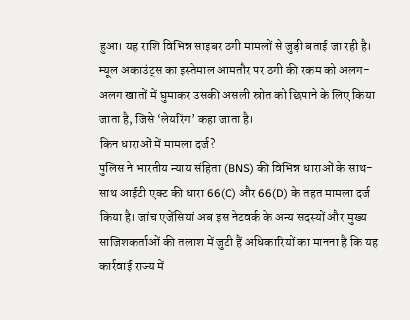हुआ। यह राशि विभिन्न साइबर ठगी मामलों से जुड़ी बताई जा रही है। म्यूल अकाउंट्स का इस्तेमाल आमतौर पर ठगी की रकम को अलग-अलग खातों में घुमाकर उसकी असली स्रोत को छिपाने के लिए किया जाता है, जिसे ‘लेयरिंग’ कहा जाता है।
किन धाराओं में मामला दर्ज?
पुलिस ने भारतीय न्याय संहिता (BNS) की विभिन्न धाराओं के साथ-साथ आईटी एक्ट की धारा 66(C) और 66(D) के तहत मामला दर्ज किया है। जांच एजेंसियां अब इस नेटवर्क के अन्य सदस्यों और मुख्य साजिशकर्ताओं की तलाश में जुटी हैं अधिकारियों का मानना है कि यह कार्रवाई राज्य में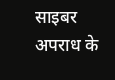साइबर अपराध के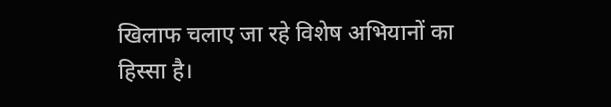खिलाफ चलाए जा रहे विशेष अभियानों का हिस्सा है।